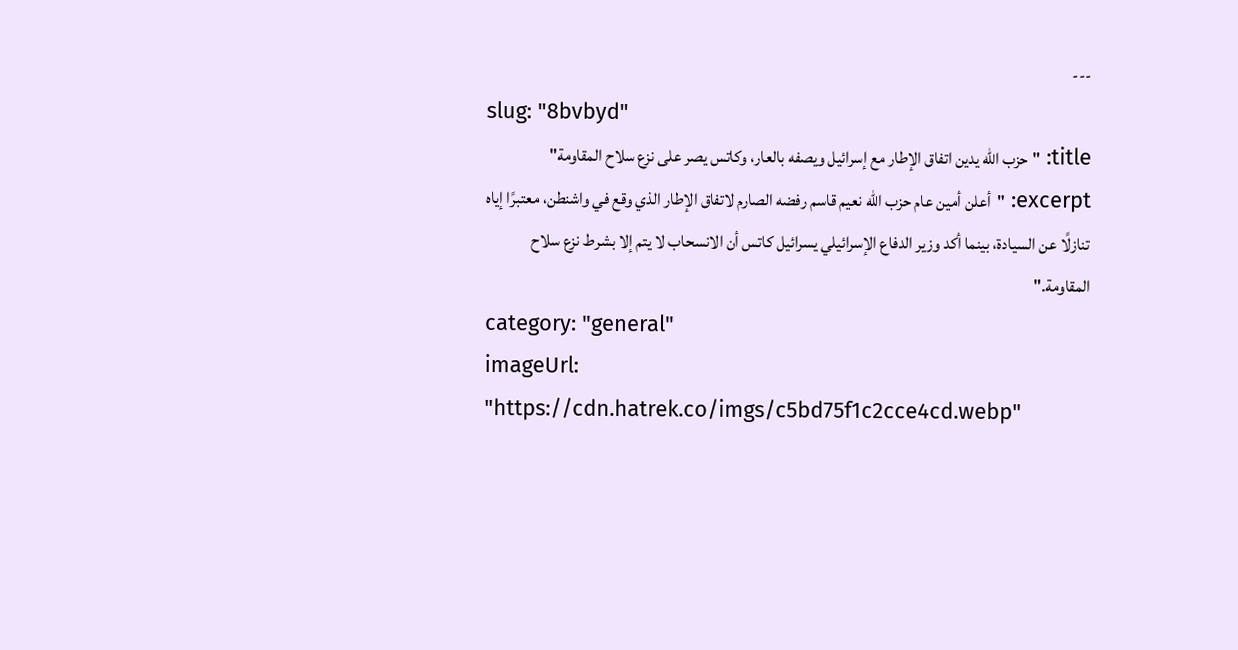---
slug: "8bvbyd"
title: "حزب الله يدين اتفاق الإطار مع إسرائيل ويصفه بالعار، وكاتس يصر على نزع سلاح المقاومة"
excerpt: "أعلن أمين عام حزب الله نعيم قاسم رفضه الصارم لاتفاق الإطار الذي وقع في واشنطن، معتبرًا إياه تنازلًا عن السيادة، بينما أكد وزير الدفاع الإسرائيلي يسرائيل كاتس أن الانسحاب لا يتم إلا بشرط نزع سلاح المقاومة."
category: "general"
imageUrl: "https://cdn.hatrek.co/imgs/c5bd75f1c2cce4cd.webp"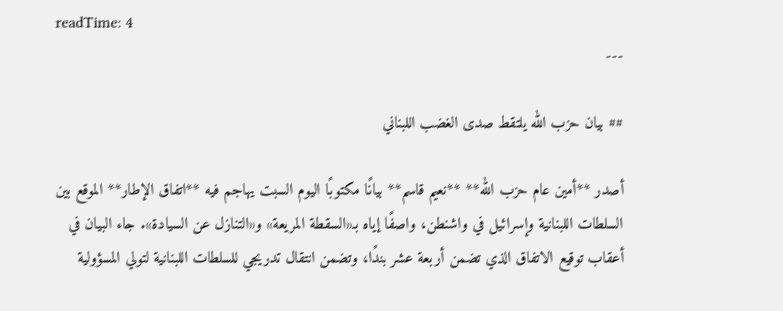readTime: 4
---

## بيان حزب الله يلتقط صدى الغضب اللبناني

أصدر **أمين عام حزب الله** **نعيم قاسم** بيانًا مكتوبًا اليوم السبت يهاجم فيه **اتفاق الإطار** الموقع بين السلطات اللبنانية وإسرائيل في واشنطن، واصفًا إياه بـ«السقطة المريعة» و«التنازل عن السيادة». جاء البيان في أعقاب توقيع الاتفاق الذي تضمن أربعة عشر بندًا، وتضمن انتقال تدريجي للسلطات اللبنانية لتولي المسؤولية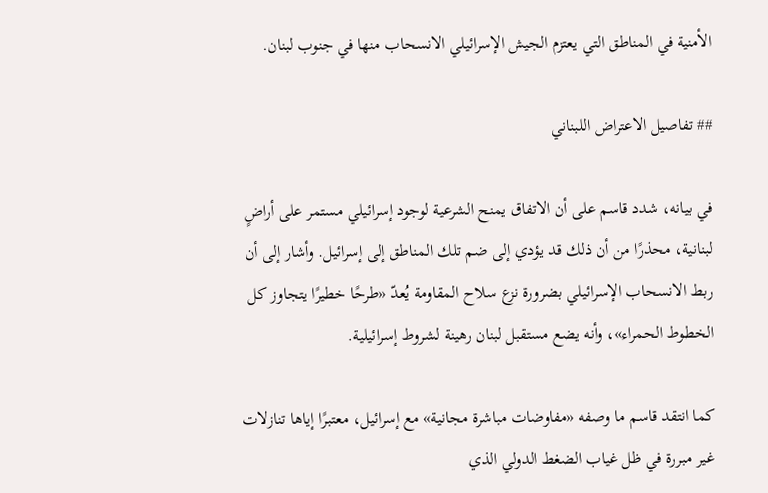الأمنية في المناطق التي يعتزم الجيش الإسرائيلي الانسحاب منها في جنوب لبنان.

## تفاصيل الاعتراض اللبناني

في بيانه، شدد قاسم على أن الاتفاق يمنح الشرعية لوجود إسرائيلي مستمر على أراضٍ لبنانية، محذرًا من أن ذلك قد يؤدي إلى ضم تلك المناطق إلى إسرائيل. وأشار إلى أن ربط الانسحاب الإسرائيلي بضرورة نزع سلاح المقاومة يُعدّ «طرحًا خطيرًا يتجاوز كل الخطوط الحمراء»، وأنه يضع مستقبل لبنان رهينة لشروط إسرائيلية.

كما انتقد قاسم ما وصفه «مفاوضات مباشرة مجانية» مع إسرائيل، معتبرًا إياها تنازلات غير مبررة في ظل غياب الضغط الدولي الذي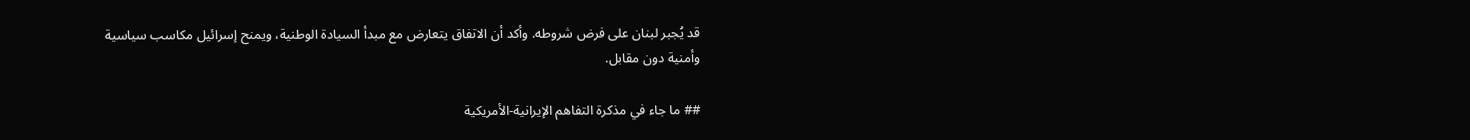قد يُجبر لبنان على فرض شروطه. وأكد أن الاتفاق يتعارض مع مبدأ السيادة الوطنية، ويمنح إسرائيل مكاسب سياسية وأمنية دون مقابل.

## ما جاء في مذكرة التفاهم الإيرانية‑الأمريكية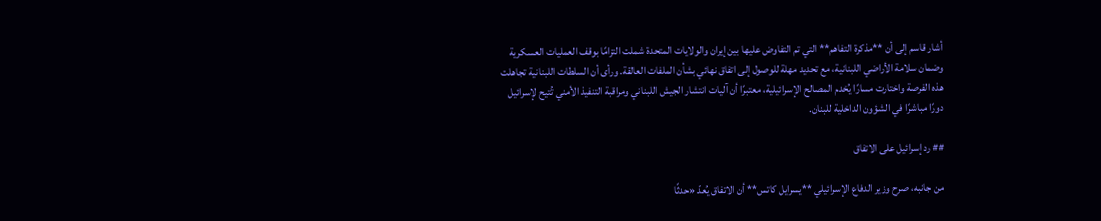أشار قاسم إلى أن **مذكرة التفاهم** التي تم التفاوض عليها بين إيران والولايات المتحدة شملت التزامًا بوقف العمليات العسكرية وضمان سلامة الأراضي اللبنانية، مع تحديد مهلة للوصول إلى اتفاق نهائي بشأن الملفات العالقة. ورأى أن السلطات اللبنانية تجاهلت هذه الفرصة واختارت مسارًا يُخدم المصالح الإسرائيلية، معتبرًا أن آليات انتشار الجيش اللبناني ومراقبة التنفيذ الأمني تُتيح لإسرائيل دورًا مباشرًا في الشؤون الداخلية للبنان.

## رد إسرائيل على الاتفاق

من جانبه، صرح وزير الدفاع الإسرائيلي **يسرايل كاتس** أن الاتفاق يُعدّ «حدثًا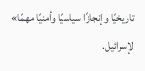تاريخيًا وإنجازًا سياسيًا وأمنيًا مهمًا» لإسرائيل.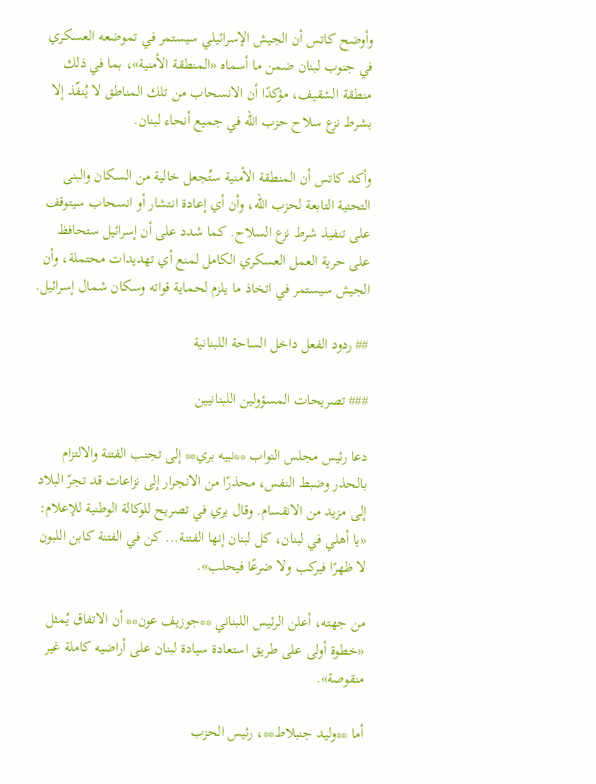وأوضح كاتس أن الجيش الإسرائيلي سيستمر في تموضعه العسكري في جنوب لبنان ضمن ما أسماه «المنطقة الأمنية»، بما في ذلك منطقة الشقيف، مؤكدًا أن الانسحاب من تلك المناطق لا يُنفّذ إلا بشرط نزع سلاح حزب الله في جميع أنحاء لبنان.

وأكد كاتس أن المنطقة الأمنية ستُجعل خالية من السكان والبنى التحتية التابعة لحزب الله، وأن أي إعادة انتشار أو انسحاب سيتوقف على تنفيذ شرط نزع السلاح. كما شدد على أن إسرائيل ستحافظ على حرية العمل العسكري الكامل لمنع أي تهديدات محتملة، وأن الجيش سيستمر في اتخاذ ما يلزم لحماية قواته وسكان شمال إسرائيل.

## ردود الفعل داخل الساحة اللبنانية

### تصريحات المسؤولين اللبنانيين

دعا رئيس مجلس النواب **نبيه بري** إلى تجنب الفتنة والالتزام بالحذر وضبط النفس، محذرًا من الانجرار إلى نزاعات قد تجرّ البلاد إلى مزيد من الانقسام. وقال بري في تصريح للوكالة الوطنية للإعلام: «يا أهلي في لبنان، كل لبنان إنها الفتنة... كن في الفتنة كابن اللبون لا ظهرًا فيركب ولا ضرعًا فيحلب».

من جهته، أعلن الرئيس اللبناني **جوزيف عون** أن الاتفاق يُمثل «خطوة أولى على طريق استعادة سيادة لبنان على أراضيه كاملة غير منقوصة».

أما **وليـد جنبلاط**، رئيس الحزب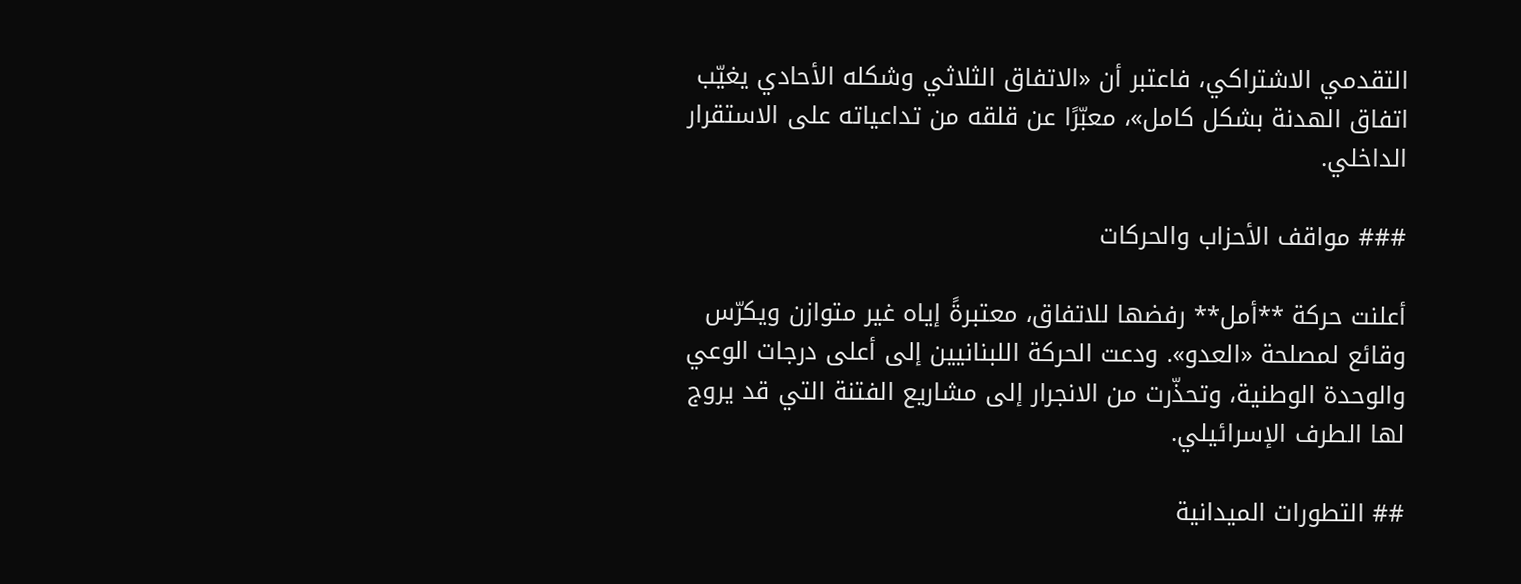التقدمي الاشتراكي، فاعتبر أن «الاتفاق الثلاثي وشكله الأحادي يغيّب اتفاق الهدنة بشكل كامل»، معبّرًا عن قلقه من تداعياته على الاستقرار الداخلي.

### مواقف الأحزاب والحركات

أعلنت حركة **أمل** رفضها للاتفاق، معتبرةً إياه غير متوازن ويكرّس وقائع لمصلحة «العدو». ودعت الحركة اللبنانيين إلى أعلى درجات الوعي والوحدة الوطنية، وتحذّرت من الانجرار إلى مشاريع الفتنة التي قد يروج لها الطرف الإسرائيلي.

## التطورات الميدانية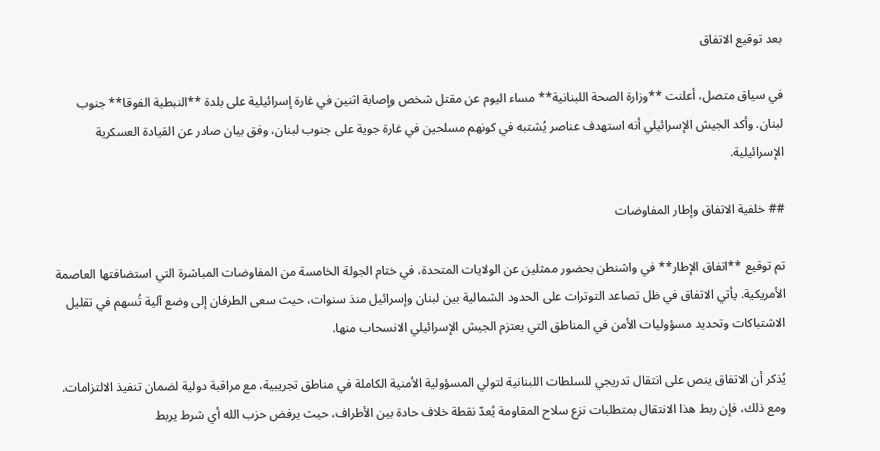بعد توقيع الاتفاق

في سياق متصل، أعلنت **وزارة الصحة اللبنانية** مساء اليوم عن مقتل شخص وإصابة اثنين في غارة إسرائيلية على بلدة **النبطية الفوقا** جنوب لبنان. وأكد الجيش الإسرائيلي أنه استهدف عناصر يُشتبه في كونهم مسلحين في غارة جوية على جنوب لبنان، وفق بيان صادر عن القيادة العسكرية الإسرائيلية.

## خلفية الاتفاق وإطار المفاوضات

تم توقيع **اتفاق الإطار** في واشنطن بحضور ممثلين عن الولايات المتحدة، في ختام الجولة الخامسة من المفاوضات المباشرة التي استضافتها العاصمة الأمريكية. يأتي الاتفاق في ظل تصاعد التوترات على الحدود الشمالية بين لبنان وإسرائيل منذ سنوات، حيث سعى الطرفان إلى وضع آلية تُسهم في تقليل الاشتباكات وتحديد مسؤوليات الأمن في المناطق التي يعتزم الجيش الإسرائيلي الانسحاب منها.

يُذكر أن الاتفاق ينص على انتقال تدريجي للسلطات اللبنانية لتولي المسؤولية الأمنية الكاملة في مناطق تجريبية، مع مراقبة دولية لضمان تنفيذ الالتزامات. ومع ذلك، فإن ربط هذا الانتقال بمتطلبات نزع سلاح المقاومة يُعدّ نقطة خلاف حادة بين الأطراف، حيث يرفض حزب الله أي شرط يربط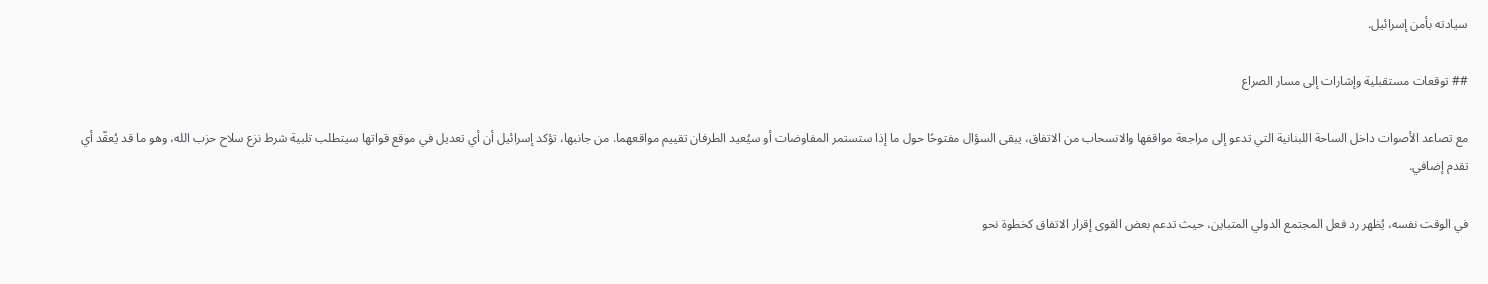سيادته بأمن إسرائيل.

## توقعات مستقبلية وإشارات إلى مسار الصراع

مع تصاعد الأصوات داخل الساحة اللبنانية التي تدعو إلى مراجعة مواقفها والانسحاب من الاتفاق، يبقى السؤال مفتوحًا حول ما إذا ستستمر المفاوضات أو سيُعيد الطرفان تقييم مواقعهما. من جانبها، تؤكد إسرائيل أن أي تعديل في موقع قواتها سيتطلب تلبية شرط نزع سلاح حزب الله، وهو ما قد يُعقّد أي تقدم إضافي.

في الوقت نفسه، يُظهر رد فعل المجتمع الدولي المتباين، حيث تدعم بعض القوى إقرار الاتفاق كخطوة نحو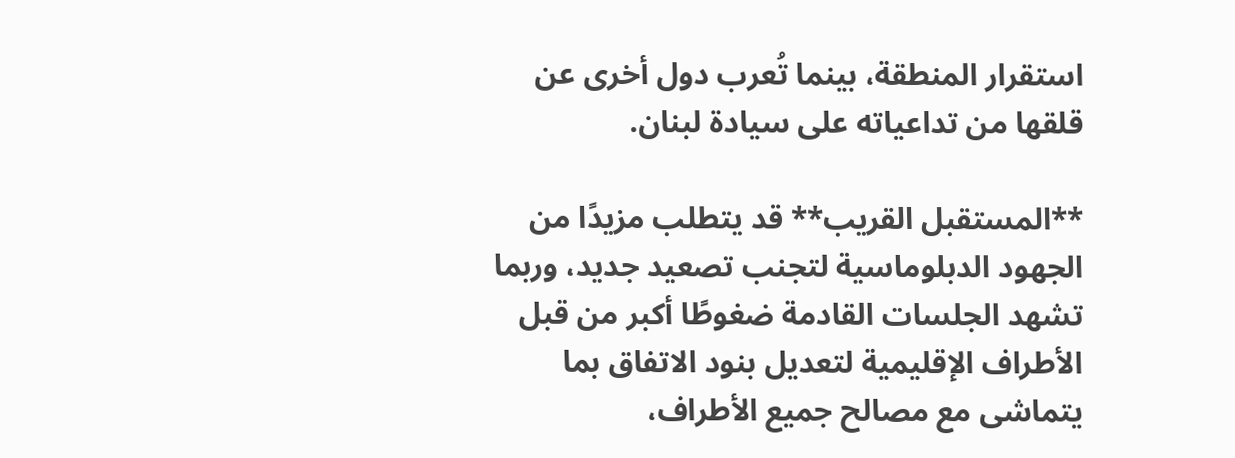استقرار المنطقة، بينما تُعرب دول أخرى عن قلقها من تداعياته على سيادة لبنان.

**المستقبل القريب** قد يتطلب مزيدًا من الجهود الدبلوماسية لتجنب تصعيد جديد، وربما تشهد الجلسات القادمة ضغوطًا أكبر من قبل الأطراف الإقليمية لتعديل بنود الاتفاق بما يتماشى مع مصالح جميع الأطراف،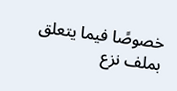خصوصًا فيما يتعلق بملف نزع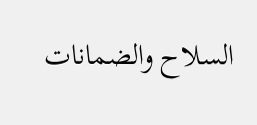السلاح والضمانات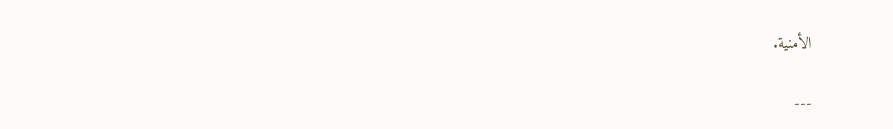الأمنية.

---